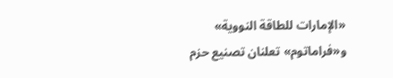«الإمارات للطاقة النووية» و«فراماتوم» تعلنان تصنيع حزم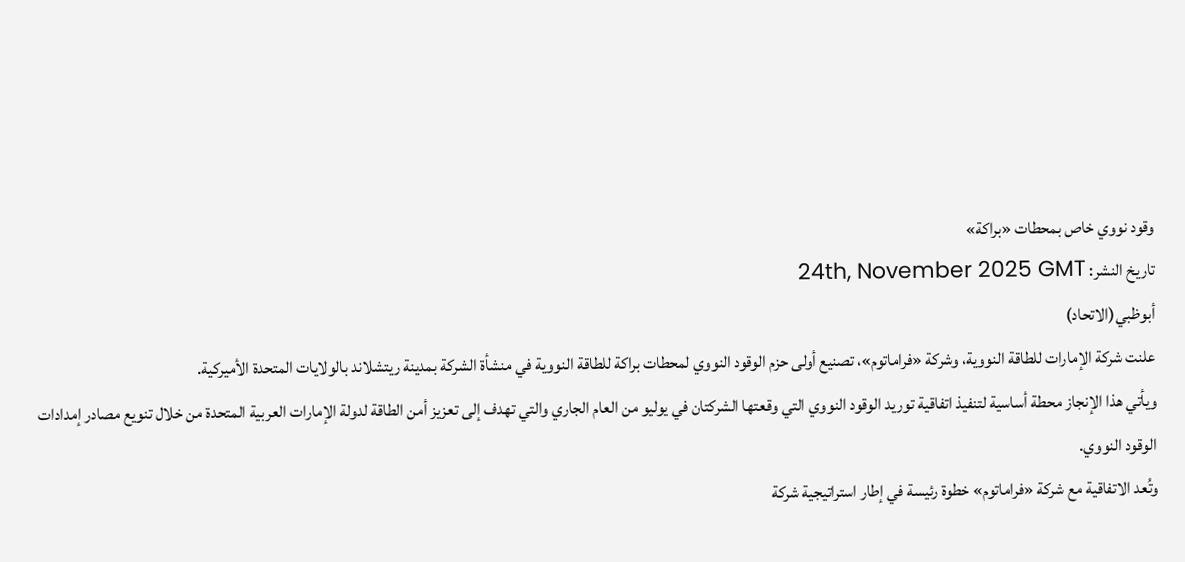وقود نووي خاص بمحطات «براكة»
تاريخ النشر: 24th, November 2025 GMT
أبوظبي(الاتحاد)
علنت شركة الإمارات للطاقة النووية، وشركة «فراماتوم»، تصنيع أولى حزم الوقود النووي لمحطات براكة للطاقة النووية في منشأة الشركة بمدينة ريتشلاند بالولايات المتحدة الأميركية.
ويأتي هذا الإنجاز محطة أساسية لتنفيذ اتفاقية توريد الوقود النووي التي وقعتها الشركتان في يوليو من العام الجاري والتي تهدف إلى تعزيز أمن الطاقة لدولة الإمارات العربية المتحدة من خلال تنويع مصادر إمدادات الوقود النووي.
وتُعد الاتفاقية مع شركة «فراماتوم» خطوة رئيسة في إطار استراتيجية شركة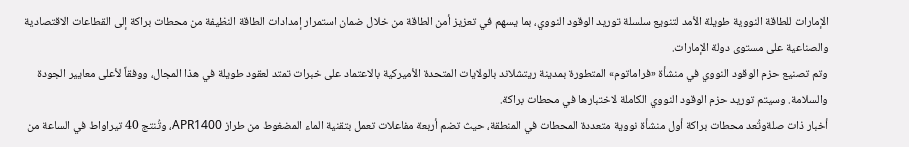الإمارات للطاقة النووية طويلة الأمد لتنويع سلسلة توريد الوقود النووي، بما يسهم في تعزيز أمن الطاقة من خلال ضمان استمرار إمدادات الطاقة النظيفة من محطات براكة إلى القطاعات الاقتصادية والصناعية على مستوى دولة الإمارات.
وتم تصنيع حزم الوقود النووي في منشأة «فراماتوم» المتطورة بمدينة ريتشلاند بالولايات المتحدة الأميركية بالاعتماد على خبرات تمتد لعقود طويلة في هذا المجال، ووفقاً لأعلى معايير الجودة والسلامة. وسيتم توريد حزم الوقود النووي الكاملة لاختبارها في محطات براكة.
أخبار ذات صلةوتُعد محطات براكة أول منشأة نووية متعددة المحطات في المنطقة، حيث تضم أربعة مفاعلات تعمل بتقنية الماء المضغوط من طراز APR1400، وتُنتج 40 تيراواط في الساعة من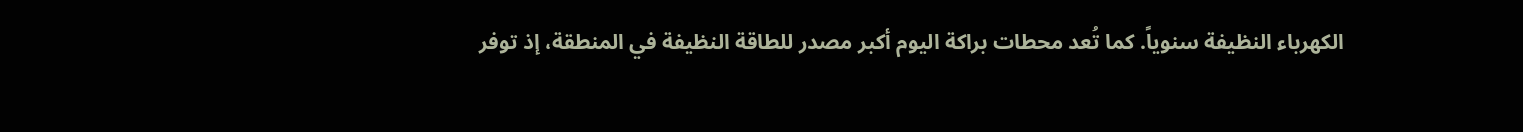الكهرباء النظيفة سنوياً. كما تُعد محطات براكة اليوم أكبر مصدر للطاقة النظيفة في المنطقة، إذ توفر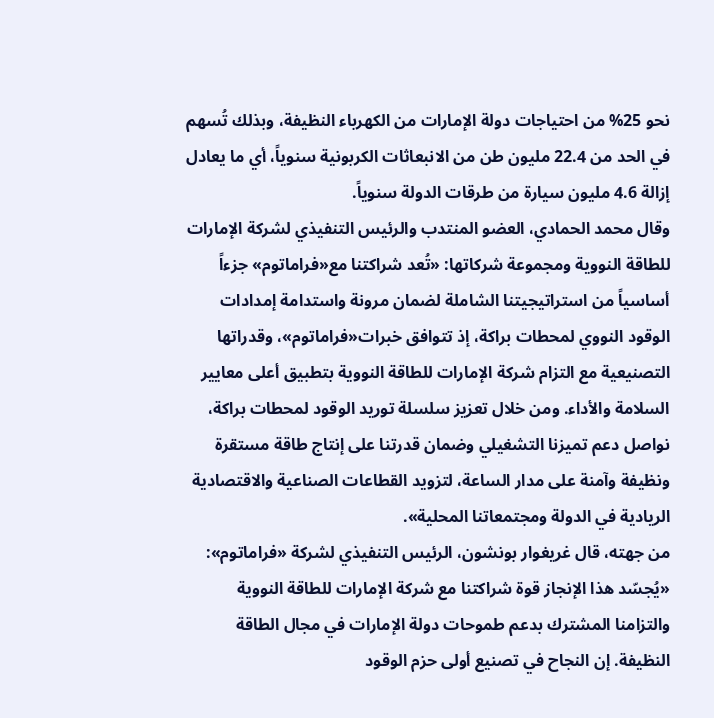نحو 25% من احتياجات دولة الإمارات من الكهرباء النظيفة، وبذلك تُسهم في الحد من 22.4 مليون طن من الانبعاثات الكربونية سنوياً، أي ما يعادل إزالة 4.6 مليون سيارة من طرقات الدولة سنوياً.
وقال محمد الحمادي، العضو المنتدب والرئيس التنفيذي لشركة الإمارات للطاقة النووية ومجموعة شركاتها: «تُعد شراكتنا مع«فراماتوم» جزءاً أساسياً من استراتيجيتنا الشاملة لضمان مرونة واستدامة إمدادات الوقود النووي لمحطات براكة، إذ تتوافق خبرات«فراماتوم»، وقدراتها التصنيعية مع التزام شركة الإمارات للطاقة النووية بتطبيق أعلى معايير السلامة والأداء. ومن خلال تعزيز سلسلة توريد الوقود لمحطات براكة، نواصل دعم تميزنا التشغيلي وضمان قدرتنا على إنتاج طاقة مستقرة ونظيفة وآمنة على مدار الساعة، لتزويد القطاعات الصناعية والاقتصادية الريادية في الدولة ومجتمعاتنا المحلية».
من جهته، قال غريغوار بونشون، الرئيس التنفيذي لشركة «فراماتوم»: «يُجسّد هذا الإنجاز قوة شراكتنا مع شركة الإمارات للطاقة النووية والتزامنا المشترك بدعم طموحات دولة الإمارات في مجال الطاقة النظيفة. إن النجاح في تصنيع أولى حزم الوقود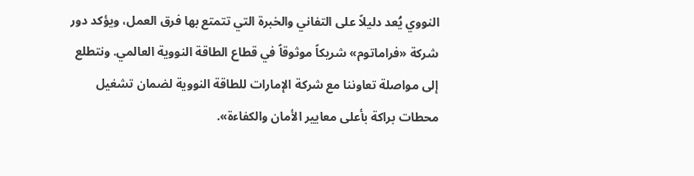النووي يُعد دليلاً على التفاني والخبرة التي تتمتع بها فرق العمل، ويؤكد دور شركة «فراماتوم» شريكاً موثوقاً في قطاع الطاقة النووية العالمي. ونتطلع إلى مواصلة تعاوننا مع شركة الإمارات للطاقة النووية لضمان تشغيل محطات براكة بأعلى معايير الأمان والكفاءة».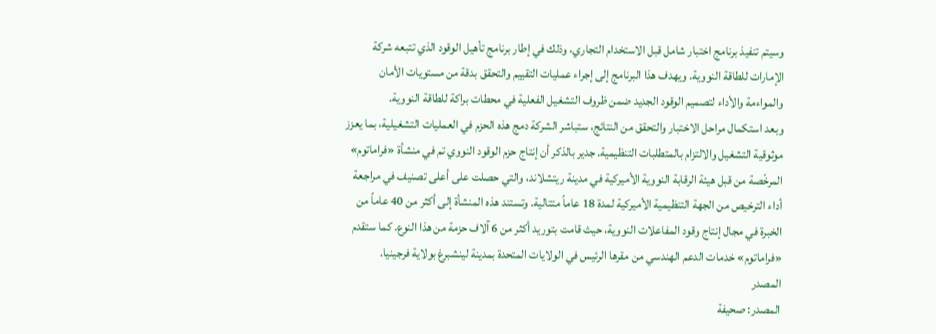وسيتم تنفيذ برنامج اختبار شامل قبل الاستخدام التجاري، وذلك في إطار برنامج تأهيل الوقود الذي تتبعه شركة الإمارات للطاقة النووية. ويهدف هذا البرنامج إلى إجراء عمليات التقييم والتحقق بدقة من مستويات الأمان والمواءمة والأداء لتصميم الوقود الجديد ضمن ظروف التشغيل الفعلية في محطات براكة للطاقة النووية.
وبعد استكمال مراحل الاختبار والتحقق من النتائج، ستباشر الشركة دمج هذه الحزم في العمليات التشغيلية، بما يعزز موثوقية التشغيل والالتزام بالمتطلبات التنظيمية. جدير بالذكر أن إنتاج حزم الوقود النووي تم في منشأة «فراماتوم» المرخّصة من قبل هيئة الرقابة النووية الأميركية في مدينة ريتشلاند، والتي حصلت على أعلى تصنيف في مراجعة أداء الترخيص من الجهة التنظيمية الأميركية لمدة 18 عاماً متتالية. وتستند هذه المنشأة إلى أكثر من 40 عاماً من الخبرة في مجال إنتاج وقود المفاعلات النووية، حيث قامت بتوريد أكثر من 6 آلاف حزمة من هذا النوع. كما ستقدم «فراماتوم» خدمات الدعم الهندسي من مقرها الرئيس في الولايات المتحدة بمدينة لينشبرغ بولاية فرجينيا.
المصدر
المصدر: صحيفة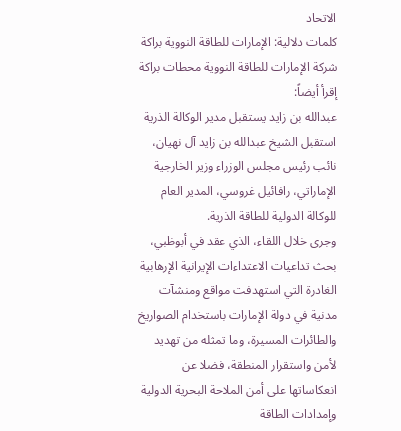الاتحاد
كلمات دلالية: الإمارات للطاقة النووية براكة شرکة الإمارات للطاقة النوویة محطات براکة
إقرأ أيضاً:
عبدالله بن زايد يستقبل مدير الوكالة الذرية
استقبل الشيخ عبدالله بن زايد آل نهيان، نائب رئيس مجلس الوزراء وزير الخارجية الإماراتي، رافائيل غروسي، المدير العام للوكالة الدولية للطاقة الذرية.
وجرى خلال اللقاء، الذي عقد في أبوظبي، بحث تداعيات الاعتداءات الإيرانية الإرهابية الغادرة التي استهدفت مواقع ومنشآت مدنية في دولة الإمارات باستخدام الصواريخ والطائرات المسيرة، وما تمثله من تهديد لأمن واستقرار المنطقة، فضلا عن انعكاساتها على أمن الملاحة البحرية الدولية وإمدادات الطاقة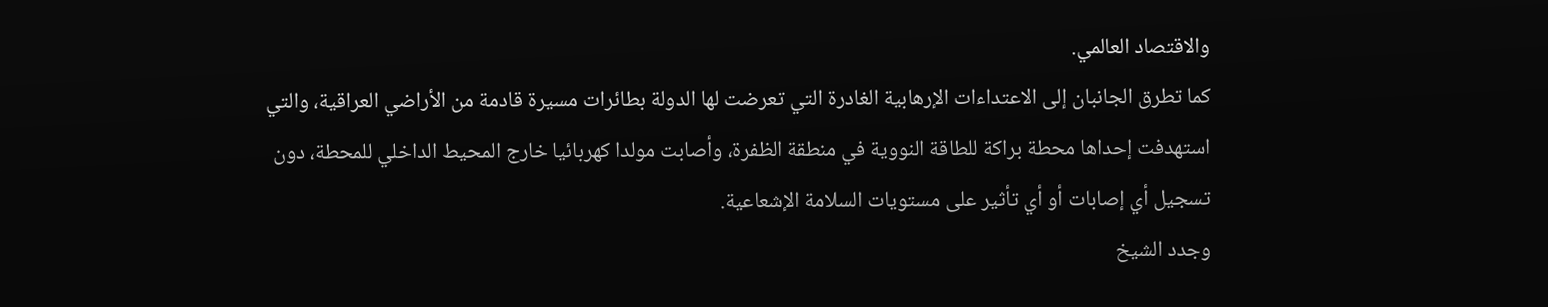والاقتصاد العالمي.
كما تطرق الجانبان إلى الاعتداءات الإرهابية الغادرة التي تعرضت لها الدولة بطائرات مسيرة قادمة من الأراضي العراقية، والتي استهدفت إحداها محطة براكة للطاقة النووية في منطقة الظفرة، وأصابت مولدا كهربائيا خارج المحيط الداخلي للمحطة، دون تسجيل أي إصابات أو أي تأثير على مستويات السلامة الإشعاعية.
وجدد الشيخ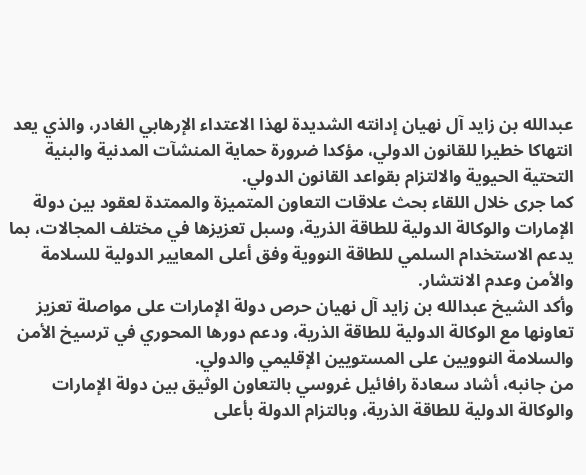عبدالله بن زايد آل نهيان إدانته الشديدة لهذا الاعتداء الإرهابي الغادر، والذي يعد انتهاكا خطيرا للقانون الدولي، مؤكدا ضرورة حماية المنشآت المدنية والبنية التحتية الحيوية والالتزام بقواعد القانون الدولي.
كما جرى خلال اللقاء بحث علاقات التعاون المتميزة والممتدة لعقود بين دولة الإمارات والوكالة الدولية للطاقة الذرية، وسبل تعزيزها في مختلف المجالات، بما يدعم الاستخدام السلمي للطاقة النووية وفق أعلى المعايير الدولية للسلامة والأمن وعدم الانتشار.
وأكد الشيخ عبدالله بن زايد آل نهيان حرص دولة الإمارات على مواصلة تعزيز تعاونها مع الوكالة الدولية للطاقة الذرية، ودعم دورها المحوري في ترسيخ الأمن والسلامة النوويين على المستويين الإقليمي والدولي.
من جانبه، أشاد سعادة رافائيل غروسي بالتعاون الوثيق بين دولة الإمارات والوكالة الدولية للطاقة الذرية، وبالتزام الدولة بأعلى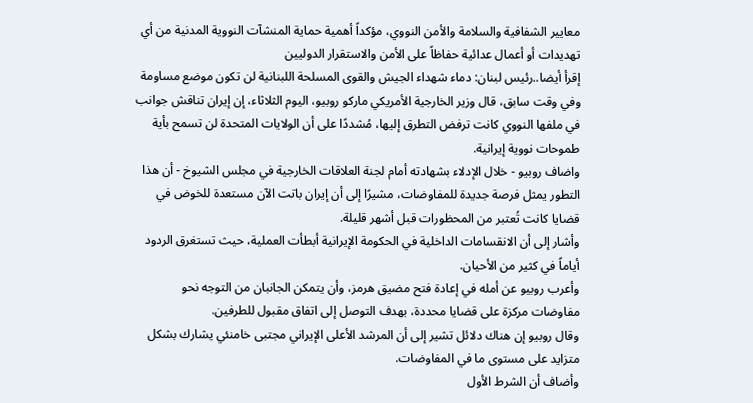معايير الشفافية والسلامة والأمن النووي، مؤكداً أهمية حماية المنشآت النووية المدنية من أي تهديدات أو أعمال عدائية حفاظاً على الأمن والاستقرار الدوليين
إقرأ أيضا..رئيس لبنان: دماء شهداء الجيش والقوى المسلحة اللبنانية لن تكون موضع مساومة
وفي وقت سابق، قال وزير الخارجية الأمريكي ماركو روبيو، اليوم الثلاثاء، إن إيران تناقش جوانب في ملفها النووي كانت ترفض التطرق إليها، مُشددًا على أن الولايات المتحدة لن تسمح بأية طموحات نووية إيرانية.
واضاف روبيو - خلال الإدلاء بشهادته أمام لجنة العلاقات الخارجية في مجلس الشيوخ - أن هذا التطور يمثل فرصة جديدة للمفاوضات، مشيرًا إلى أن إيران باتت الآن مستعدة للخوض في قضايا كانت تُعتبر من المحظورات قبل أشهر قليلة.
وأشار إلى أن الانقسامات الداخلية في الحكومة الإيرانية أبطأت العملية، حيث تستغرق الردود أياماً في كثير من الأحيان.
وأعرب روبيو عن أمله في إعادة فتح مضيق هرمز، وأن يتمكن الجانبان من التوجه نحو مفاوضات مركزة على قضايا محددة، بهدف التوصل إلى اتفاق مقبول للطرفين.
وقال روبيو إن هناك دلائل تشير إلى أن المرشد الأعلى الإيراني مجتبى خامنئي يشارك بشكل متزايد على مستوى ما في المفاوضات.
وأضاف أن الشرط الأول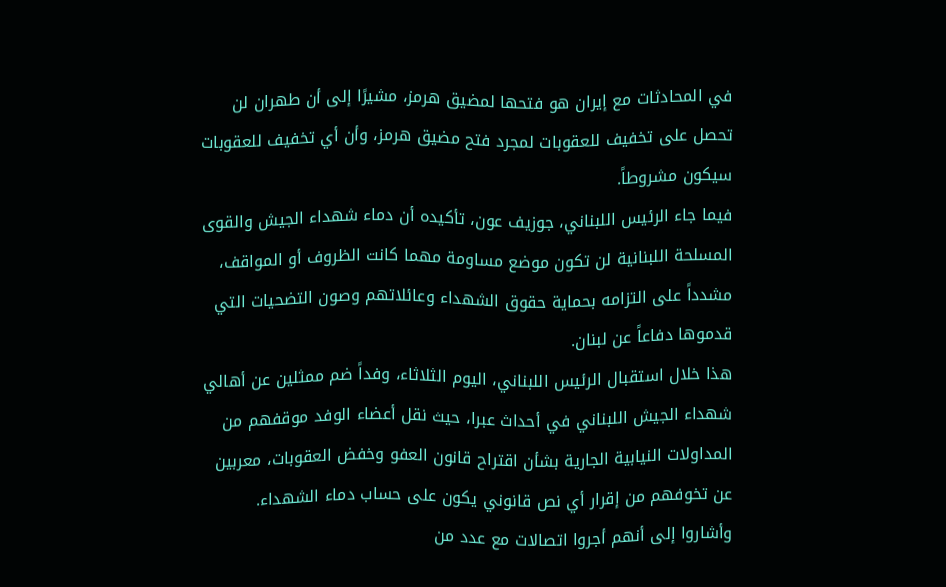في المحادثات مع إيران هو فتحها لمضيق هرمز، مشيرًا إلى أن طهران لن تحصل على تخفيف للعقوبات لمجرد فتح مضيق هرمز، وأن أي تخفيف للعقوبات سيكون مشروطاً.
فيما جاء الرئيس اللبناني، جوزيف عون، تأكيده أن دماء شهداء الجيش والقوى المسلحة اللبنانية لن تكون موضع مساومة مهما كانت الظروف أو المواقف، مشدداً على التزامه بحماية حقوق الشهداء وعائلاتهم وصون التضحيات التي قدموها دفاعاً عن لبنان.
هذا خلال استقبال الرئيس اللبناني، اليوم الثلاثاء، وفداً ضم ممثلين عن أهالي شهداء الجيش اللبناني في أحداث عبرا، حيث نقل أعضاء الوفد موقفهم من المداولات النيابية الجارية بشأن اقتراح قانون العفو وخفض العقوبات، معربين عن تخوفهم من إقرار أي نص قانوني يكون على حساب دماء الشهداء.
وأشاروا إلى أنهم أجروا اتصالات مع عدد من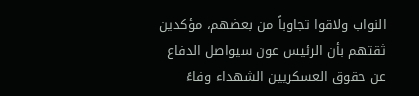النواب ولاقوا تجاوباً من بعضهم، مؤكدين ثقتهم بأن الرئيس عون سيواصل الدفاع عن حقوق العسكريين الشهداء وفاءً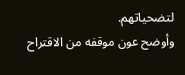لتضحياتهم.
وأوضح عون موقفه من الاقتراح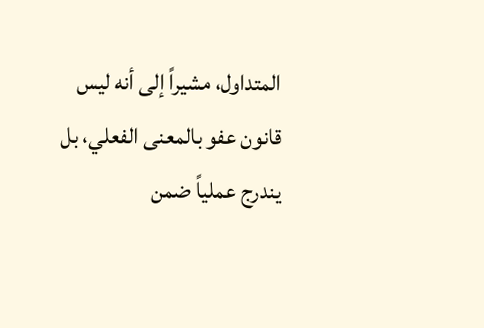المتداول، مشيراً إلى أنه ليس قانون عفو بالمعنى الفعلي، بل يندرج عملياً ضمن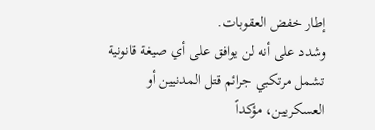إطار خفض العقوبات.
وشدد على أنه لن يوافق على أي صيغة قانونية تشمل مرتكبي جرائم قتل المدنيين أو العسكريين، مؤكداً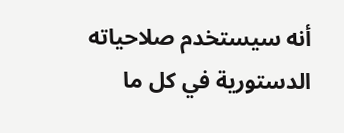أنه سيستخدم صلاحياته الدستورية في كل ما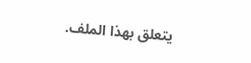يتعلق بهذا الملف.